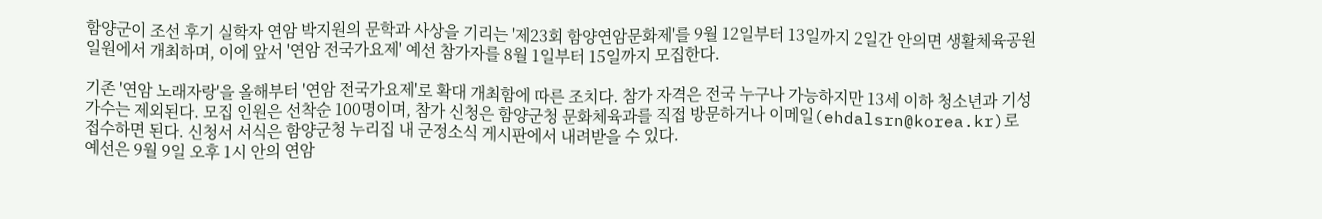함양군이 조선 후기 실학자 연암 박지원의 문학과 사상을 기리는 '제23회 함양연암문화제'를 9월 12일부터 13일까지 2일간 안의면 생활체육공원 일원에서 개최하며, 이에 앞서 '연암 전국가요제' 예선 참가자를 8월 1일부터 15일까지 모집한다.

기존 '연암 노래자랑'을 올해부터 '연암 전국가요제'로 확대 개최함에 따른 조치다. 참가 자격은 전국 누구나 가능하지만 13세 이하 청소년과 기성 가수는 제외된다. 모집 인원은 선착순 100명이며, 참가 신청은 함양군청 문화체육과를 직접 방문하거나 이메일(ehdalsrn@korea.kr)로 접수하면 된다. 신청서 서식은 함양군청 누리집 내 군정소식 게시판에서 내려받을 수 있다.
예선은 9월 9일 오후 1시 안의 연암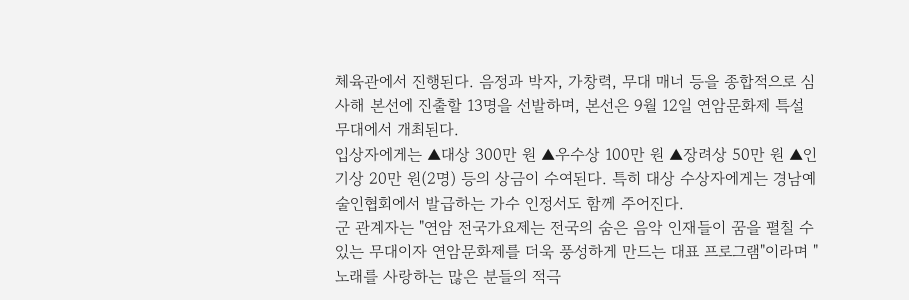체육관에서 진행된다. 음정과 박자, 가창력, 무대 매너 등을 종합적으로 심사해 본선에 진출할 13명을 선발하며, 본선은 9월 12일 연암문화제 특설무대에서 개최된다.
입상자에게는 ▲대상 300만 원 ▲우수상 100만 원 ▲장려상 50만 원 ▲인기상 20만 원(2명) 등의 상금이 수여된다. 특히 대상 수상자에게는 경남예술인협회에서 발급하는 가수 인정서도 함께 주어진다.
군 관계자는 "연암 전국가요제는 전국의 숨은 음악 인재들이 꿈을 펼칠 수 있는 무대이자 연암문화제를 더욱 풍성하게 만드는 대표 프로그램"이라며 "노래를 사랑하는 많은 분들의 적극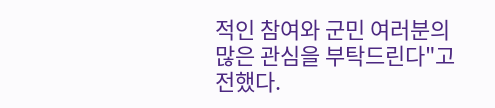적인 참여와 군민 여러분의 많은 관심을 부탁드린다"고 전했다.